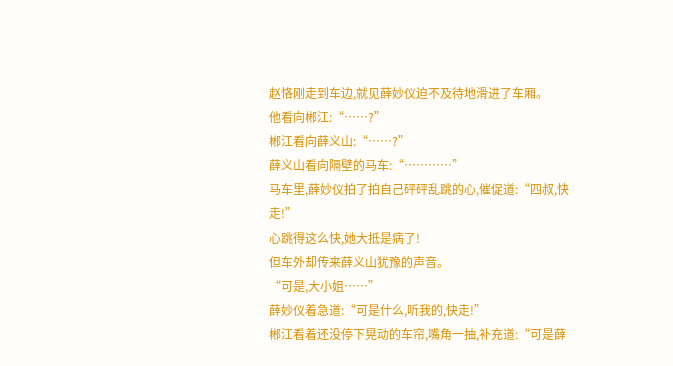赵恪刚走到车边,就见薛妙仪迫不及待地滑进了车厢。
他看向郴江:“……?”
郴江看向薛义山:“……?”
薛义山看向隔壁的马车:“…………”
马车里,薛妙仪拍了拍自己砰砰乱跳的心,催促道:“四叔,快走!”
心跳得这么快,她大抵是病了!
但车外却传来薛义山犹豫的声音。
“可是,大小姐……”
薛妙仪着急道:“可是什么,听我的,快走!”
郴江看着还没停下晃动的车帘,嘴角一抽,补充道:“可是薛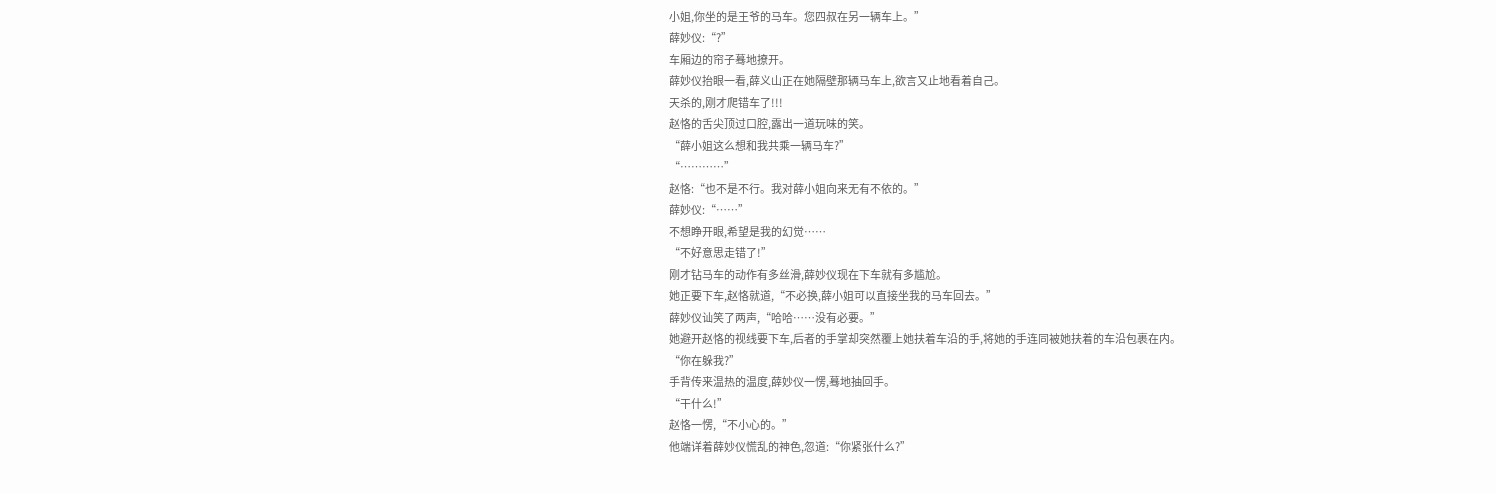小姐,你坐的是王爷的马车。您四叔在另一辆车上。”
薛妙仪:“?”
车厢边的帘子蓦地撩开。
薛妙仪抬眼一看,薛义山正在她隔壁那辆马车上,欲言又止地看着自己。
天杀的,刚才爬错车了!!!
赵恪的舌尖顶过口腔,露出一道玩味的笑。
“薛小姐这么想和我共乘一辆马车?”
“…………”
赵恪:“也不是不行。我对薛小姐向来无有不依的。”
薛妙仪:“……”
不想睁开眼,希望是我的幻觉……
“不好意思走错了!”
刚才钻马车的动作有多丝滑,薛妙仪现在下车就有多尴尬。
她正要下车,赵恪就道,“不必换,薛小姐可以直接坐我的马车回去。”
薛妙仪讪笑了两声,“哈哈……没有必要。”
她避开赵恪的视线要下车,后者的手掌却突然覆上她扶着车沿的手,将她的手连同被她扶着的车沿包裹在内。
“你在躲我?”
手背传来温热的温度,薛妙仪一愣,蓦地抽回手。
“干什么!”
赵恪一愣,“不小心的。”
他端详着薛妙仪慌乱的神色,忽道:“你紧张什么?”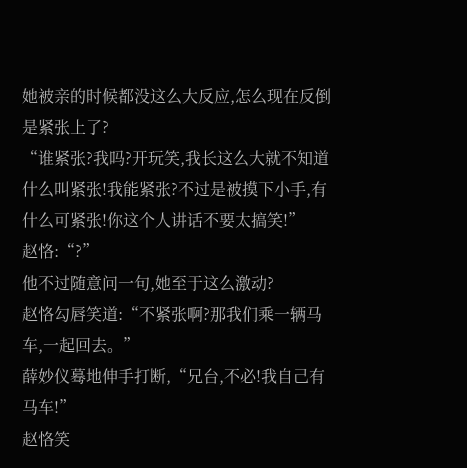她被亲的时候都没这么大反应,怎么现在反倒是紧张上了?
“谁紧张?我吗?开玩笑,我长这么大就不知道什么叫紧张!我能紧张?不过是被摸下小手,有什么可紧张!你这个人讲话不要太搞笑!”
赵恪:“?”
他不过随意问一句,她至于这么激动?
赵恪勾唇笑道:“不紧张啊?那我们乘一辆马车,一起回去。”
薛妙仪蓦地伸手打断,“兄台,不必!我自己有马车!”
赵恪笑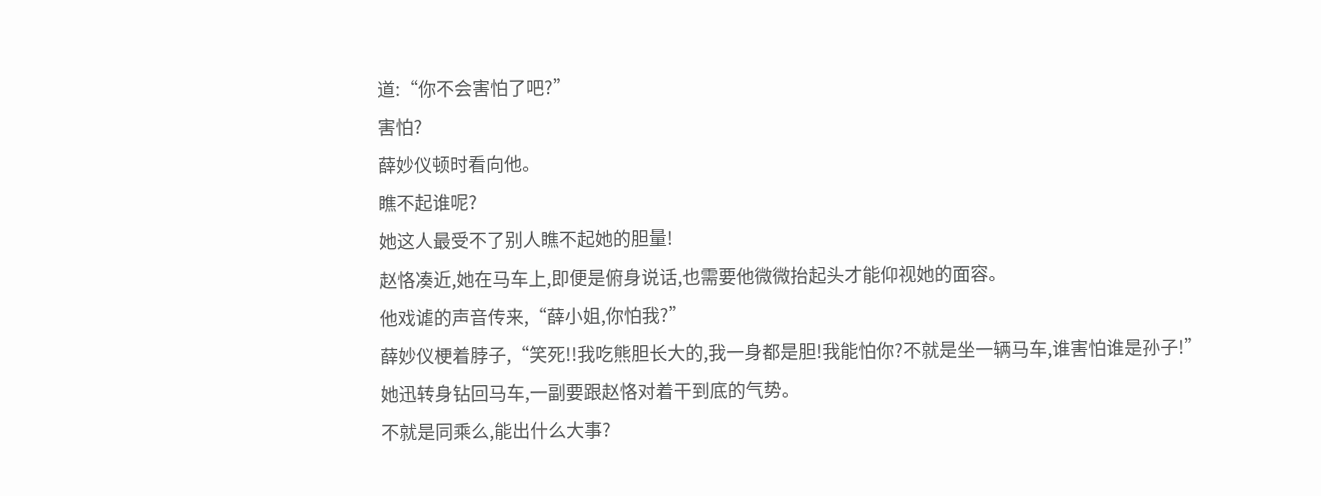道:“你不会害怕了吧?”
害怕?
薛妙仪顿时看向他。
瞧不起谁呢?
她这人最受不了别人瞧不起她的胆量!
赵恪凑近,她在马车上,即便是俯身说话,也需要他微微抬起头才能仰视她的面容。
他戏谑的声音传来,“薛小姐,你怕我?”
薛妙仪梗着脖子,“笑死!!我吃熊胆长大的,我一身都是胆!我能怕你?不就是坐一辆马车,谁害怕谁是孙子!”
她迅转身钻回马车,一副要跟赵恪对着干到底的气势。
不就是同乘么,能出什么大事?